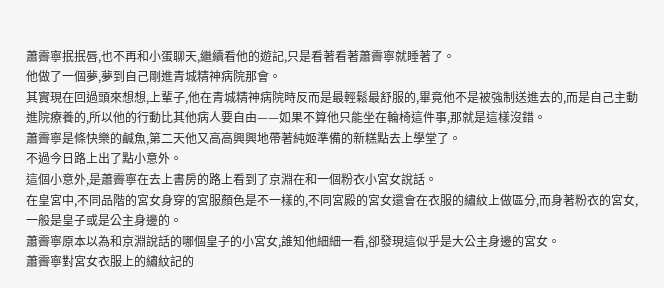蕭霽寧抿抿唇,也不再和小蛋聊天,繼續看他的遊記,只是看著看著蕭霽寧就睡著了。
他做了一個夢,夢到自己剛進青城精神病院那會。
其實現在回過頭來想想,上輩子,他在青城精神病院時反而是最輕鬆最舒服的,畢竟他不是被強制送進去的,而是自己主動進院療養的,所以他的行動比其他病人要自由——如果不算他只能坐在輪椅這件事,那就是這樣沒錯。
蕭霽寧是條快樂的鹹魚,第二天他又高高興興地帶著純姬準備的新糕點去上學堂了。
不過今日路上出了點小意外。
這個小意外,是蕭霽寧在去上書房的路上看到了京淵在和一個粉衣小宮女說話。
在皇宮中,不同品階的宮女身穿的宮服顏色是不一樣的,不同宮殿的宮女還會在衣服的繡紋上做區分,而身著粉衣的宮女,一般是皇子或是公主身邊的。
蕭霽寧原本以為和京淵說話的哪個皇子的小宮女,誰知他細細一看,卻發現這似乎是大公主身邊的宮女。
蕭霽寧對宮女衣服上的繡紋記的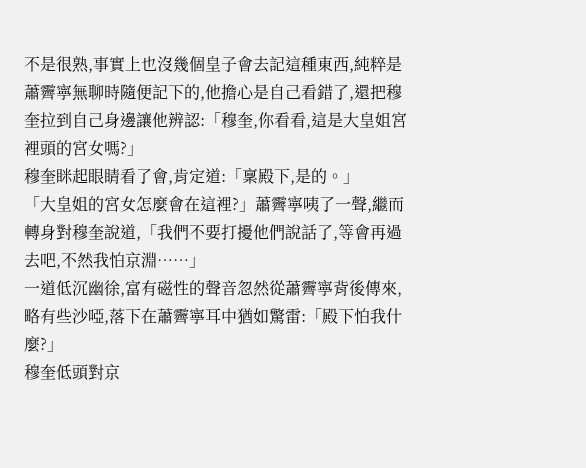不是很熟,事實上也沒幾個皇子會去記這種東西,純粹是蕭霽寧無聊時隨便記下的,他擔心是自己看錯了,還把穆奎拉到自己身邊讓他辨認:「穆奎,你看看,這是大皇姐宮裡頭的宮女嗎?」
穆奎眯起眼睛看了會,肯定道:「稟殿下,是的。」
「大皇姐的宮女怎麼會在這裡?」蕭霽寧咦了一聲,繼而轉身對穆奎說道,「我們不要打擾他們說話了,等會再過去吧,不然我怕京淵……」
一道低沉幽徐,富有磁性的聲音忽然從蕭霽寧背後傳來,略有些沙啞,落下在蕭霽寧耳中猶如驚雷:「殿下怕我什麼?」
穆奎低頭對京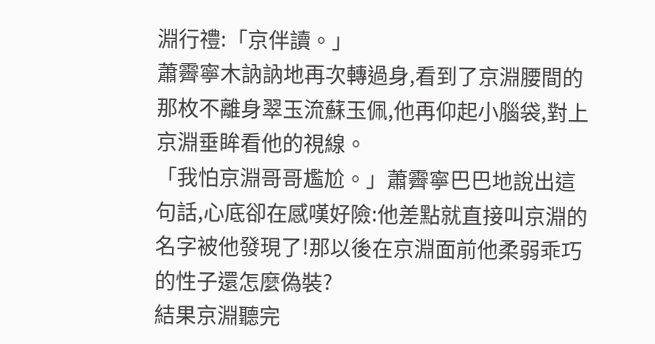淵行禮:「京伴讀。」
蕭霽寧木訥訥地再次轉過身,看到了京淵腰間的那枚不離身翠玉流蘇玉佩,他再仰起小腦袋,對上京淵垂眸看他的視線。
「我怕京淵哥哥尷尬。」蕭霽寧巴巴地說出這句話,心底卻在感嘆好險:他差點就直接叫京淵的名字被他發現了!那以後在京淵面前他柔弱乖巧的性子還怎麼偽裝?
結果京淵聽完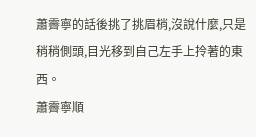蕭霽寧的話後挑了挑眉梢,沒說什麼,只是稍稍側頭,目光移到自己左手上拎著的東西。
蕭霽寧順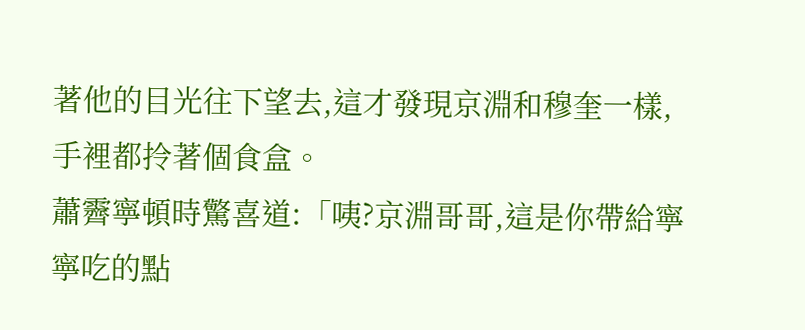著他的目光往下望去,這才發現京淵和穆奎一樣,手裡都拎著個食盒。
蕭霽寧頓時驚喜道:「咦?京淵哥哥,這是你帶給寧寧吃的點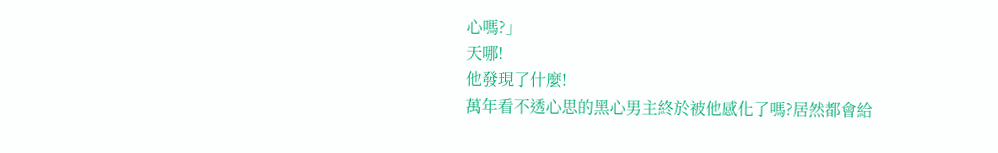心嗎?」
天哪!
他發現了什麼!
萬年看不透心思的黑心男主終於被他感化了嗎?居然都會給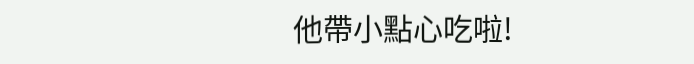他帶小點心吃啦!